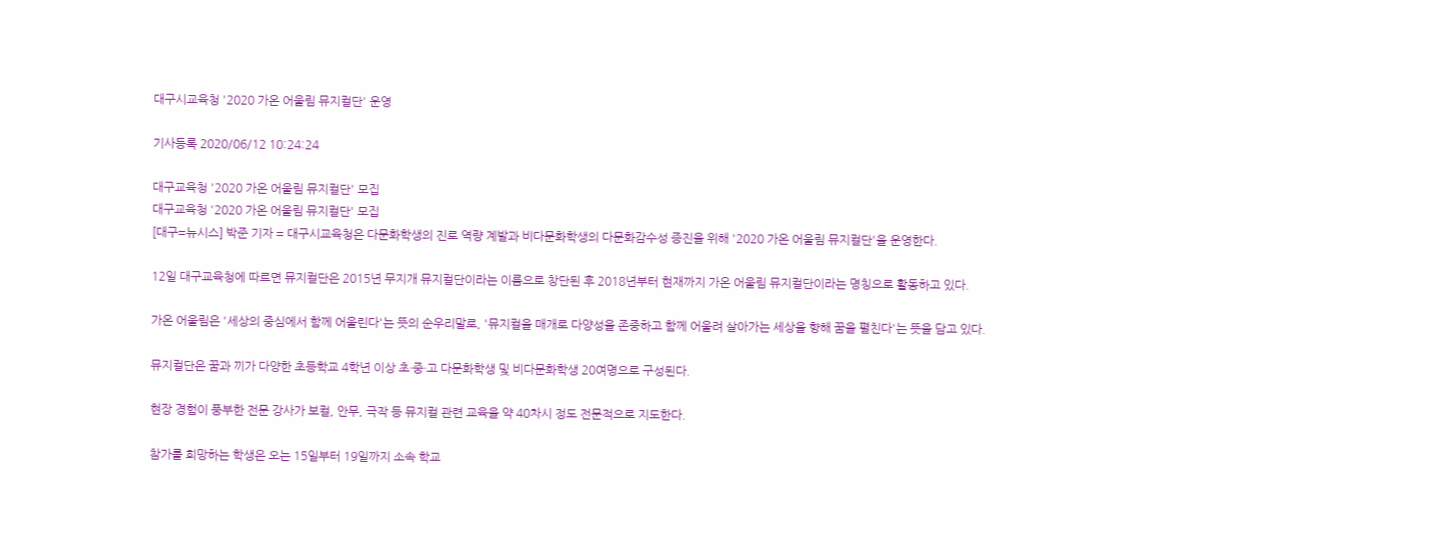대구시교육청 '2020 가온 어울림 뮤지컬단' 운영

기사등록 2020/06/12 10:24:24

대구교육청 '2020 가온 어울림 뮤지컬단' 모집
대구교육청 '2020 가온 어울림 뮤지컬단' 모집
[대구=뉴시스] 박준 기자 = 대구시교육청은 다문화학생의 진로 역량 계발과 비다문화학생의 다문화감수성 증진을 위해 '2020 가온 어울림 뮤지컬단'을 운영한다.

12일 대구교육청에 따르면 뮤지컬단은 2015년 무지개 뮤지컬단이라는 이름으로 창단된 후 2018년부터 현재까지 가온 어울림 뮤지컬단이라는 명칭으로 활동하고 있다.

가온 어울림은 '세상의 중심에서 함께 어울린다'는 뜻의 순우리말로, '뮤지컬을 매개로 다양성을 존중하고 함께 어울려 살아가는 세상을 향해 꿈을 펼친다'는 뜻을 담고 있다.

뮤지컬단은 꿈과 끼가 다양한 초등학교 4학년 이상 초·중·고 다문화학생 및 비다문화학생 20여명으로 구성된다.

현장 경험이 풍부한 전문 강사가 보컬, 안무, 극작 등 뮤지컬 관련 교육을 약 40차시 정도 전문적으로 지도한다.

참가를 희망하는 학생은 오는 15일부터 19일까지 소속 학교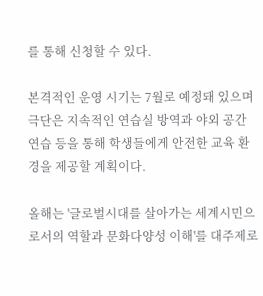를 통해 신청할 수 있다.

본격적인 운영 시기는 7월로 예정돼 있으며 극단은 지속적인 연습실 방역과 야외 공간 연습 등을 통해 학생들에게 안전한 교육 환경을 제공할 계획이다.

올해는 '글로벌시대를 살아가는 세계시민으로서의 역할과 문화다양성 이해'를 대주제로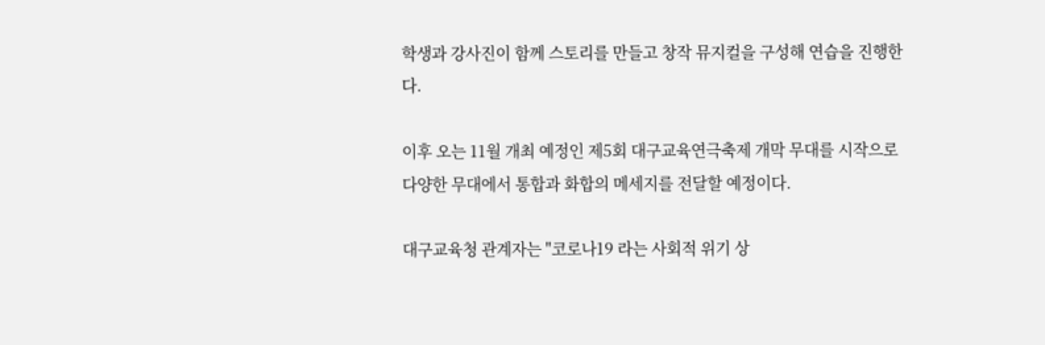학생과 강사진이 함께 스토리를 만들고 창작 뮤지컬을 구성해 연습을 진행한다.

이후 오는 11월 개최 예정인 제5회 대구교육연극축제 개막 무대를 시작으로 다양한 무대에서 통합과 화합의 메세지를 전달할 예정이다.

대구교육청 관계자는 "코로나19 라는 사회적 위기 상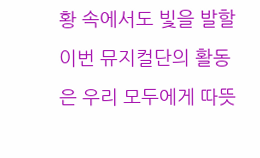황 속에서도 빛을 발할 이번 뮤지컬단의 활동은 우리 모두에게 따뜻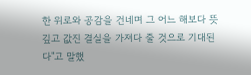한 위로와 공감을 건네며 그 어느 해보다 뜻 깊고 값진 결실을 가져다 줄 것으로 기대된다"고 말했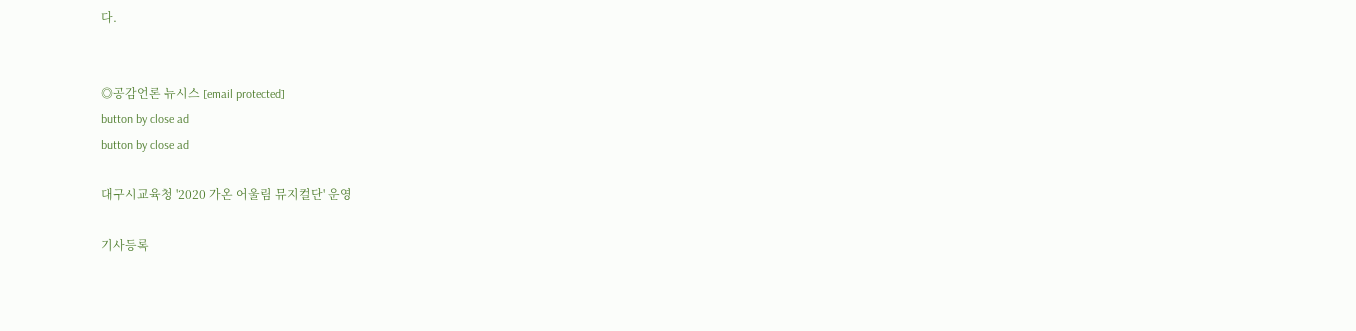다.


◎공감언론 뉴시스 [email protected]
button by close ad
button by close ad

대구시교육청 '2020 가온 어울림 뮤지컬단' 운영

기사등록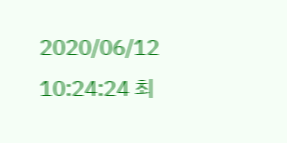2020/06/12 10:24:24 최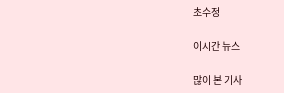초수정

이시간 뉴스

많이 본 기사